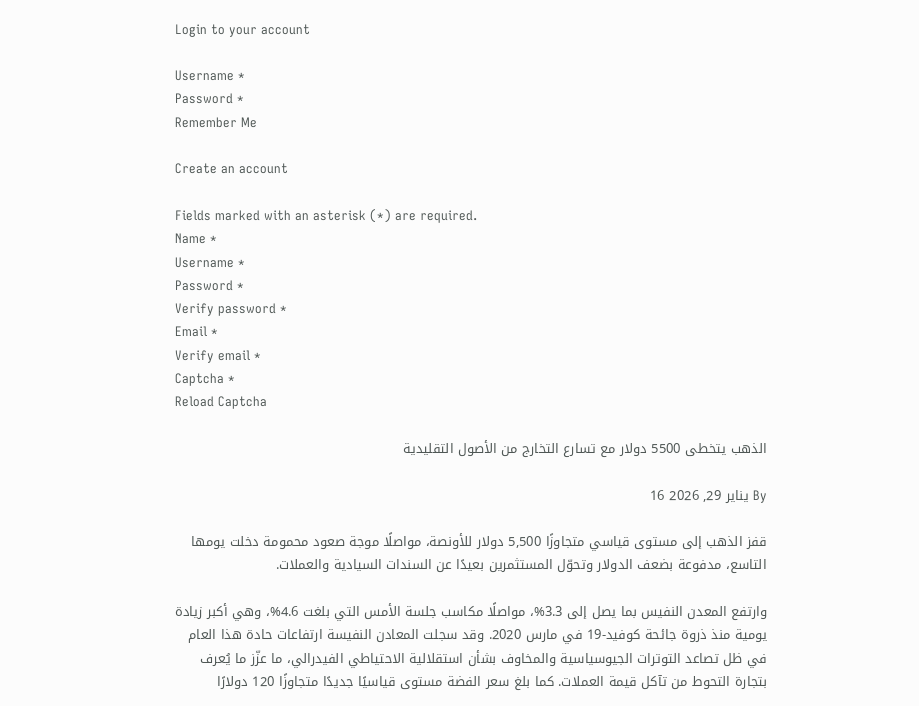Login to your account

Username *
Password *
Remember Me

Create an account

Fields marked with an asterisk (*) are required.
Name *
Username *
Password *
Verify password *
Email *
Verify email *
Captcha *
Reload Captcha

الذهب يتخطى 5500 دولار مع تسارع التخارج من الأصول التقليدية

By يناير 29, 2026 16

قفز الذهب إلى مستوى قياسي متجاوزًا 5,500 دولار للأونصة، مواصلًا موجة صعود محمومة دخلت يومها التاسع، مدفوعة بضعف الدولار وتحوّل المستثمرين بعيدًا عن السندات السيادية والعملات.

وارتفع المعدن النفيس بما يصل إلى 3.3%، مواصلًا مكاسب جلسة الأمس التي بلغت 4.6%، وهي أكبر زيادة يومية منذ ذروة جائحة كوفيد-19 في مارس 2020. وقد سجلت المعادن النفيسة ارتفاعات حادة هذا العام في ظل تصاعد التوترات الجيوسياسية والمخاوف بشأن استقلالية الاحتياطي الفيدرالي، ما عزّز ما يُعرف بتجارة التحوط من تآكل قيمة العملات. كما بلغ سعر الفضة مستوى قياسيًا جديدًا متجاوزًا 120 دولارًا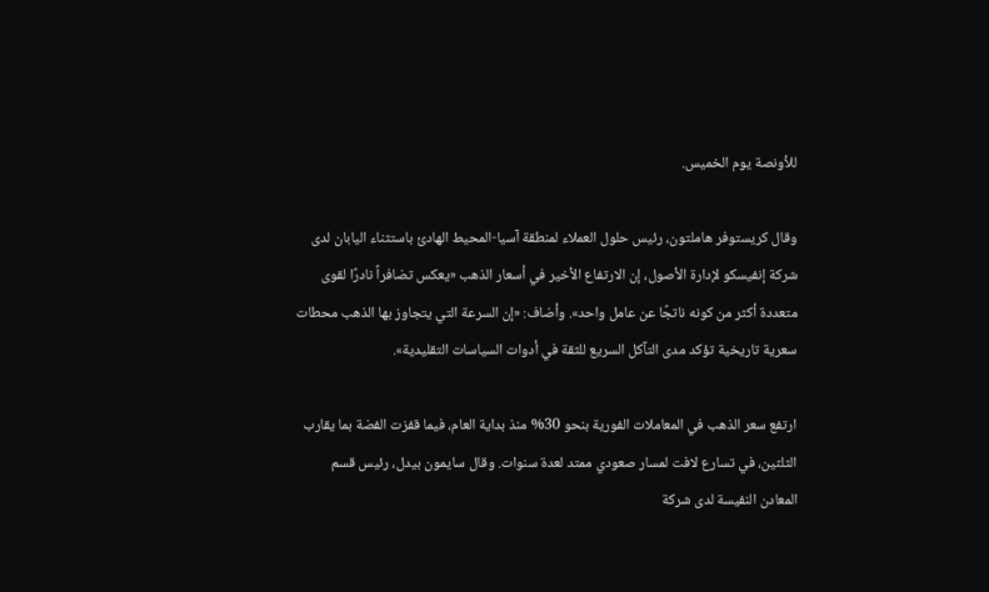للأونصة يوم الخميس.

وقال كريستوفر هاملتون، رئيس حلول العملاء لمنطقة آسيا-المحيط الهادئ باستثناء اليابان لدى شركة إنفيسكو لإدارة الأصول، إن الارتفاع الأخير في أسعار الذهب «يعكس تضافراً نادرًا لقوى متعددة أكثر من كونه ناتجًا عن عامل واحد». وأضاف: «إن السرعة التي يتجاوز بها الذهب محطات سعرية تاريخية تؤكد مدى التآكل السريع للثقة في أدوات السياسات التقليدية».

ارتفع سعر الذهب في المعاملات الفورية بنحو 30% منذ بداية العام، فيما قفزت الفضة بما يقارب الثلثين، في تسارع لافت لمسار صعودي ممتد لعدة سنوات. وقال سايمون بيدل، رئيس قسم المعادن النفيسة لدى شركة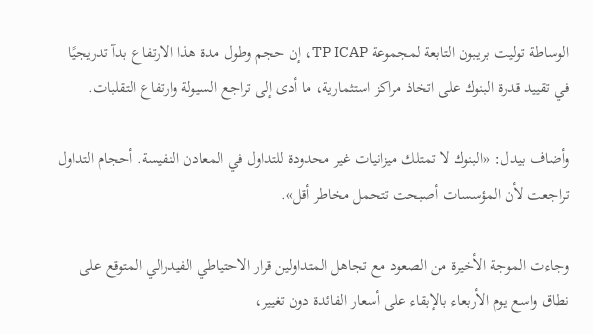الوساطة توليت بريـبون التابعة لمجموعة TP ICAP، إن حجم وطول مدة هذا الارتفاع بدآ تدريجيًا في تقييد قدرة البنوك على اتخاذ مراكز استثمارية، ما أدى إلى تراجع السيولة وارتفاع التقلبات.

وأضاف بيدل: «البنوك لا تمتلك ميزانيات غير محدودة للتداول في المعادن النفيسة. أحجام التداول تراجعت لأن المؤسسات أصبحت تتحمل مخاطر أقل».

وجاءت الموجة الأخيرة من الصعود مع تجاهل المتداولين قرار الاحتياطي الفيدرالي المتوقع على نطاق واسع يوم الأربعاء بالإبقاء على أسعار الفائدة دون تغيير،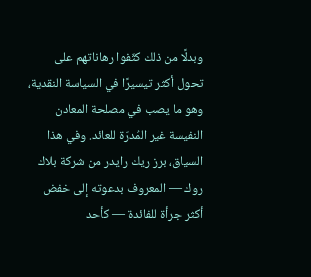وبدلًا من ذلك كثّفوا رهاناتهم على تحول أكثر تيسيرًا في السياسة النقدية، وهو ما يصب في مصلحة المعادن النفيسة غير المُدرّة للعائد. وفي هذا السياق، برز ريك رايدر من شركة بلاك روك — المعروف بدعوته إلى خفض أكثر جرأة للفائدة — كأحد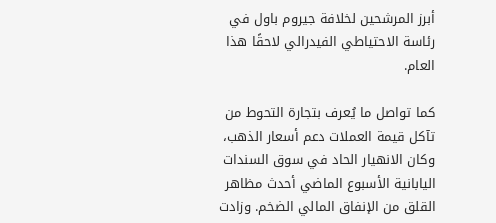أبرز المرشحين لخلافة جيروم باول في رئاسة الاحتياطي الفيدرالي لاحقًا هذا العام.

كما تواصل ما يُعرف بتجارة التحوط من تآكل قيمة العملات دعم أسعار الذهب، وكان الانهيار الحاد في سوق السندات اليابانية الأسبوع الماضي أحدث مظاهر القلق من الإنفاق المالي الضخم. وزادت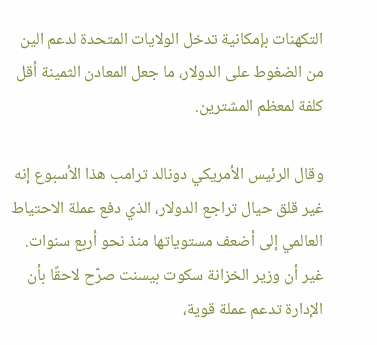التكهنات بإمكانية تدخل الولايات المتحدة لدعم الين من الضغوط على الدولار، ما جعل المعادن الثمينة أقل كلفة لمعظم المشترين.

وقال الرئيس الأمريكي دونالد ترامب هذا الأسبوع إنه غير قلق حيال تراجع الدولار، الذي دفع عملة الاحتياط العالمي إلى أضعف مستوياتها منذ نحو أربع سنوات. غير أن وزير الخزانة سكوت بيسنت صرّح لاحقًا بأن الإدارة تدعم عملة قوية،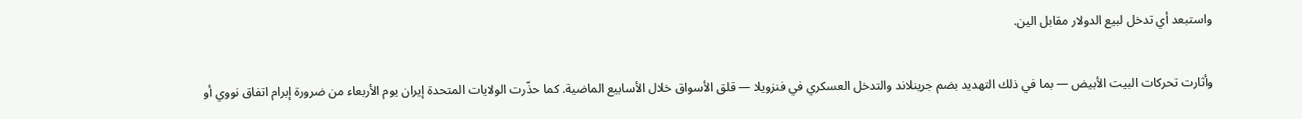واستبعد أي تدخل لبيع الدولار مقابل الين.

وأثارت تحركات البيت الأبيض — بما في ذلك التهديد بضم جرينلاند والتدخل العسكري في فنزويلا — قلق الأسواق خلال الأسابيع الماضية. كما حذّرت الولايات المتحدة إيران يوم الأربعاء من ضرورة إبرام اتفاق نووي أو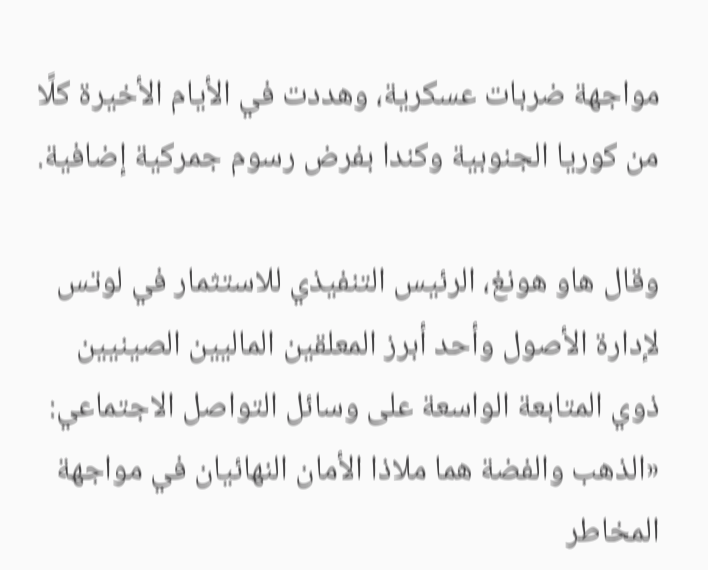مواجهة ضربات عسكرية، وهددت في الأيام الأخيرة كلًا من كوريا الجنوبية وكندا بفرض رسوم جمركية إضافية.

وقال هاو هونغ، الرئيس التنفيذي للاستثمار في لوتس لإدارة الأصول وأحد أبرز المعلقين الماليين الصينيين ذوي المتابعة الواسعة على وسائل التواصل الاجتماعي: «الذهب والفضة هما ملاذا الأمان النهائيان في مواجهة المخاطر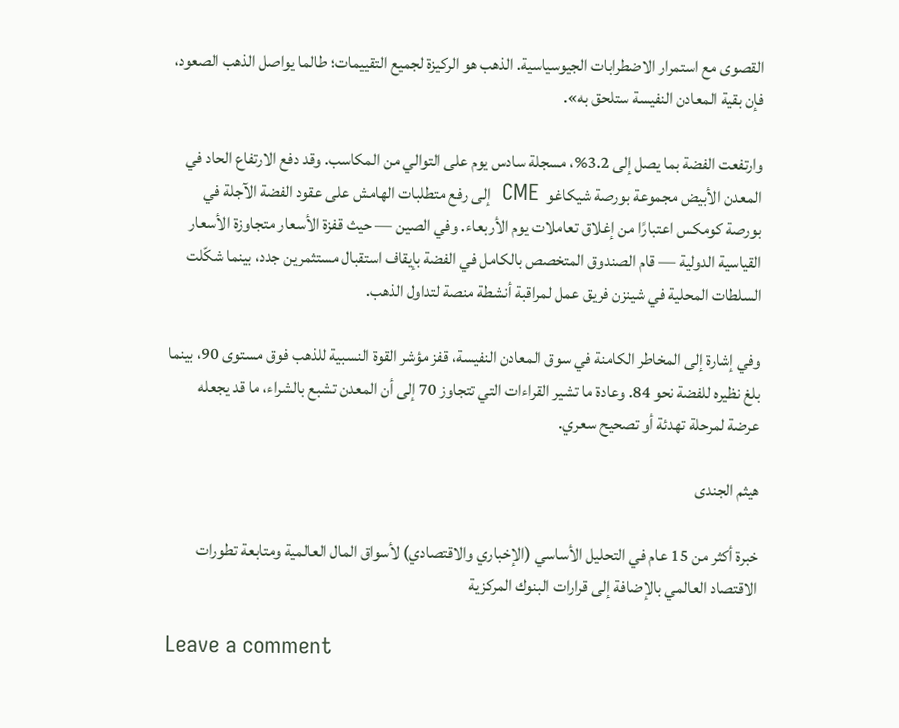القصوى مع استمرار الاضطرابات الجيوسياسية. الذهب هو الركيزة لجميع التقييمات؛ طالما يواصل الذهب الصعود، فإن بقية المعادن النفيسة ستلحق به».

وارتفعت الفضة بما يصل إلى 3.2%، مسجلة سادس يوم على التوالي من المكاسب. وقد دفع الارتفاع الحاد في المعدن الأبيض مجموعة بورصة شيكاغو  CME  إلى رفع متطلبات الهامش على عقود الفضة الآجلة في بورصة كومكس اعتبارًا من إغلاق تعاملات يوم الأربعاء. وفي الصين — حيث قفزة الأسعار متجاوزة الأسعار القياسية الدولية — قام الصندوق المتخصص بالكامل في الفضة بإيقاف استقبال مستثمرين جدد، بينما شكّلت السلطات المحلية في شينزن فريق عمل لمراقبة أنشطة منصة لتداول الذهب.

وفي إشارة إلى المخاطر الكامنة في سوق المعادن النفيسة، قفز مؤشر القوة النسبية للذهب فوق مستوى 90، بينما بلغ نظيره للفضة نحو 84. وعادة ما تشير القراءات التي تتجاوز 70 إلى أن المعدن تشبع بالشراء، ما قد يجعله عرضة لمرحلة تهدئة أو تصحيح سعري.

هيثم الجندى

خبرة أكثر من 15 عام في التحليل الأساسي (الإخباري والاقتصادي) لأسواق المال العالمية ومتابعة تطورات الاقتصاد العالمي بالإضافة إلى قرارات البنوك المركزية

Leave a comment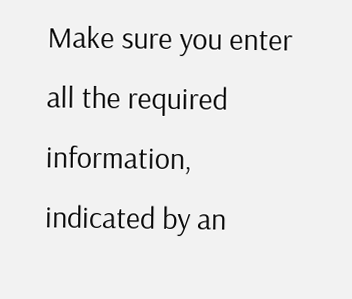Make sure you enter all the required information, indicated by an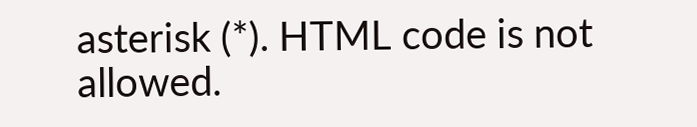asterisk (*). HTML code is not allowed.